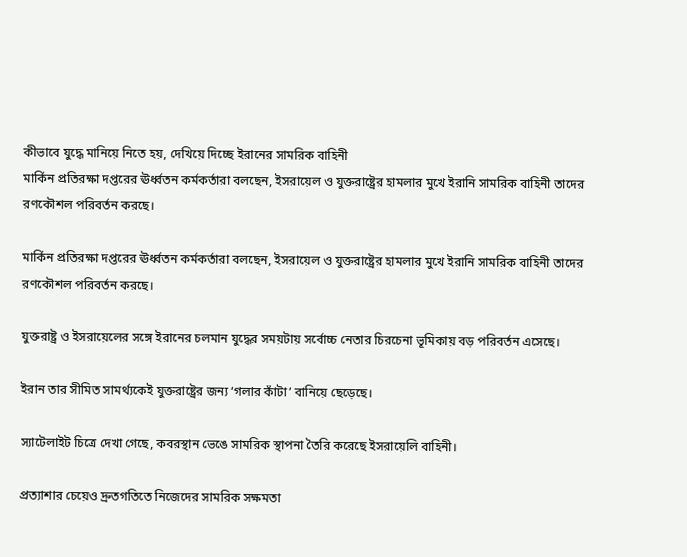কীভাবে যুদ্ধে মানিয়ে নিতে হয়, দেখিয়ে দিচ্ছে ইরানের সামরিক বাহিনী
মার্কিন প্রতিরক্ষা দপ্তরের ঊর্ধ্বতন কর্মকর্তারা বলছেন, ইসরায়েল ও যুক্তরাষ্ট্রের হামলার মুখে ইরানি সামরিক বাহিনী তাদের রণকৌশল পরিবর্তন করছে।

মার্কিন প্রতিরক্ষা দপ্তরের ঊর্ধ্বতন কর্মকর্তারা বলছেন, ইসরায়েল ও যুক্তরাষ্ট্রের হামলার মুখে ইরানি সামরিক বাহিনী তাদের রণকৌশল পরিবর্তন করছে।

যুক্তরাষ্ট্র ও ইসরায়েলের সঙ্গে ইরানের চলমান যুদ্ধের সময়টায় সর্বোচ্চ নেতার চিরচেনা ভূমিকায় বড় পরিবর্তন এসেছে।

ইরান তার সীমিত সামর্থ্যকেই যুক্তরাষ্ট্রের জন্য ‘গলার কাঁটা’ বানিয়ে ছেড়েছে।

স্যাটেলাইট চিত্রে দেখা গেছে, কবরস্থান ভেঙে সামরিক স্থাপনা তৈরি করেছে ইসরায়েলি বাহিনী।

প্রত্যাশার চেয়েও দ্রুতগতিতে নিজেদের সামরিক সক্ষমতা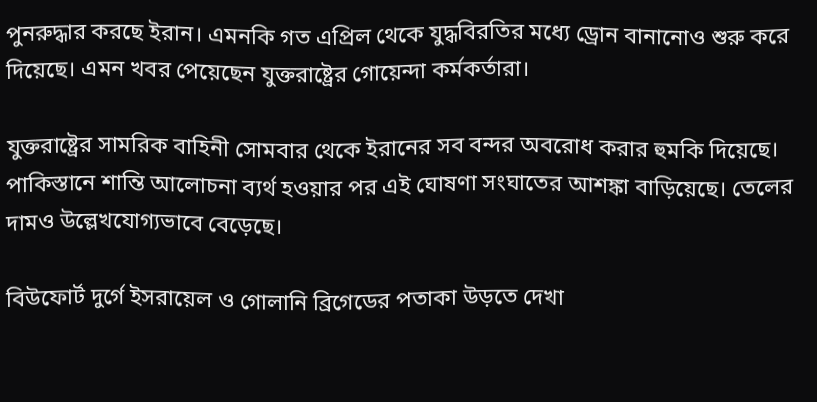পুনরুদ্ধার করছে ইরান। এমনকি গত এপ্রিল থেকে যুদ্ধবিরতির মধ্যে ড্রোন বানানোও শুরু করে দিয়েছে। এমন খবর পেয়েছেন যুক্তরাষ্ট্রের গোয়েন্দা কর্মকর্তারা।

যুক্তরাষ্ট্রের সামরিক বাহিনী সোমবার থেকে ইরানের সব বন্দর অবরোধ করার হুমকি দিয়েছে। পাকিস্তানে শান্তি আলোচনা ব্যর্থ হওয়ার পর এই ঘোষণা সংঘাতের আশঙ্কা বাড়িয়েছে। তেলের দামও উল্লেখযোগ্যভাবে বেড়েছে।

বিউফোর্ট দুর্গে ইসরায়েল ও গোলানি ব্রিগেডের পতাকা উড়তে দেখা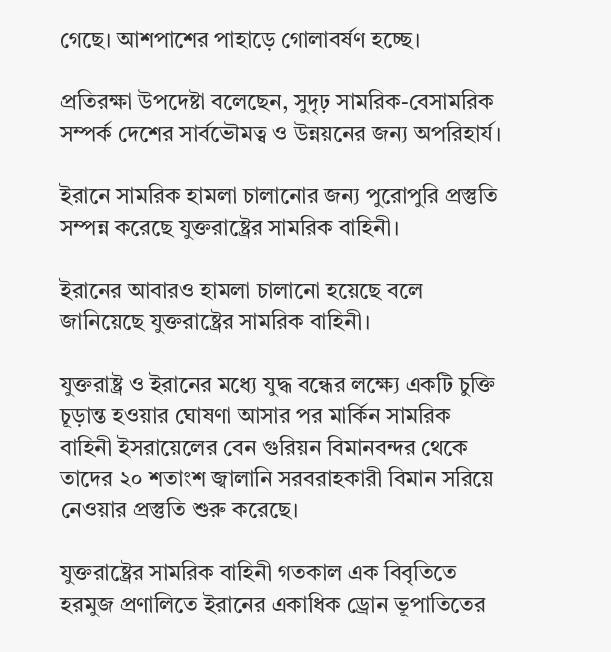গেছে। আশপাশের পাহাড়ে গোলাবর্ষণ হচ্ছে।

প্রতিরক্ষা উপদেষ্টা বলেছেন, সুদৃঢ় সামরিক-বেসামরিক সম্পর্ক দেশের সার্বভৌমত্ব ও উন্নয়নের জন্য অপরিহার্য।

ইরানে সামরিক হামলা চালানোর জন্য পুরোপুরি প্রস্তুতি সম্পন্ন করেছে যুক্তরাষ্ট্রের সামরিক বাহিনী।

ইরানের আবারও হামলা চালানো হয়েছে বলে জানিয়েছে যুক্তরাষ্ট্রের সামরিক বাহিনী।

যুক্তরাষ্ট্র ও ইরানের মধ্যে যুদ্ধ বন্ধের লক্ষ্যে একটি চুক্তি চূড়ান্ত হওয়ার ঘোষণা আসার পর মার্কিন সামরিক বাহিনী ইসরায়েলের বেন গুরিয়ন বিমানবন্দর থেকে তাদের ২০ শতাংশ জ্বালানি সরবরাহকারী বিমান সরিয়ে নেওয়ার প্রস্তুতি শুরু করেছে।

যুক্তরাষ্ট্রের সামরিক বাহিনী গতকাল এক বিবৃতিতে হরমুজ প্রণালিতে ইরানের একাধিক ড্রোন ভূপাতিতের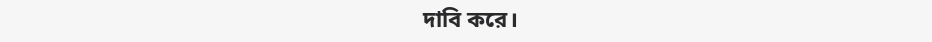দাবি করে।